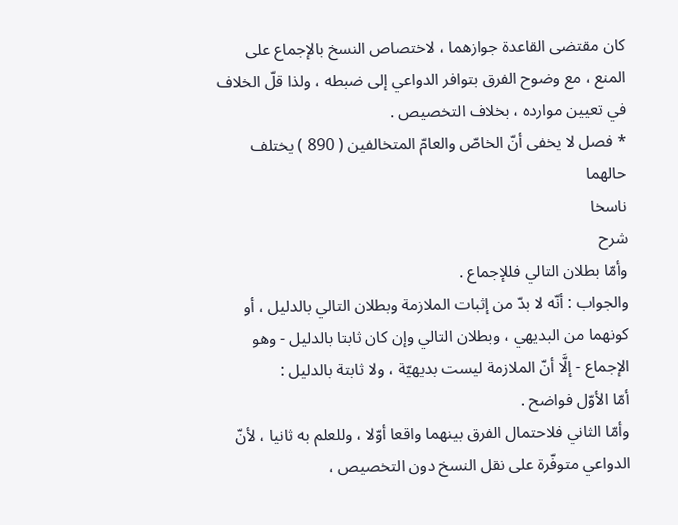كان مقتضى القاعدة جوازهما ، لاختصاص النسخ بالإجماع على المنع ، مع وضوح الفرق بتوافر الدواعي إلى ضبطه ، ولذا قلّ الخلاف في تعيين موارده ، بخلاف التخصيص .
* فصل لا يخفى أنّ الخاصّ والعامّ المتخالفين ( 890 ) يختلف حالهما
ناسخا
شرح
وأمّا بطلان التالي فللإجماع .
والجواب : أنّه لا بدّ من إثبات الملازمة وبطلان التالي بالدليل ، أو كونهما من البديهي ، وبطلان التالي وإن كان ثابتا بالدليل - وهو الإجماع - إلَّا أنّ الملازمة ليست بديهيّة ، ولا ثابتة بالدليل :
أمّا الأوّل فواضح .
وأمّا الثاني فلاحتمال الفرق بينهما واقعا أوّلا ، وللعلم به ثانيا ، لأنّ الدواعي متوفّرة على نقل النسخ دون التخصيص ،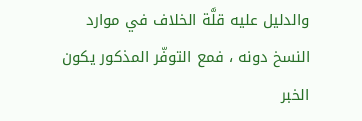والدليل عليه قلَّة الخلاف في موارد النسخ دونه ، فمع التوفّر المذكور يكون الخبر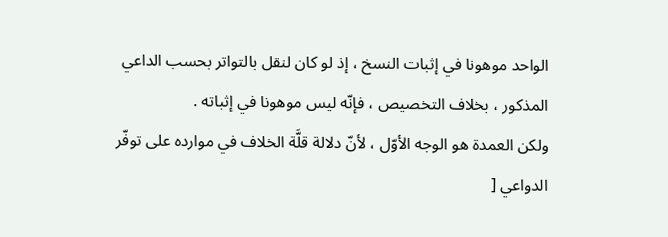الواحد موهونا في إثبات النسخ ، إذ لو كان لنقل بالتواتر بحسب الداعي المذكور ، بخلاف التخصيص ، فإنّه ليس موهونا في إثباته .
ولكن العمدة هو الوجه الأوّل ، لأنّ دلالة قلَّة الخلاف في موارده على توفّر الدواعي [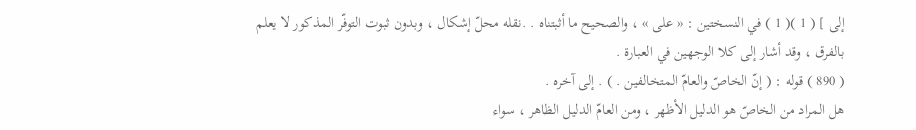إلى ] ( 1 )( 1 ) في النسختين : « على » ، والصحيح ما أثبتناه . .نقله محلّ إشكال ، وبدون ثبوت التوفّر المذكور لا يعلم بالفرق ، وقد أشار إلى كلا الوجهين في العبارة .
( 890 ) قوله : ( إنّ الخاصّ والعامّ المتخالفين . ) . إلى آخره .
هل المراد من الخاصّ هو الدليل الأظهر ، ومن العامّ الدليل الظاهر ، سواء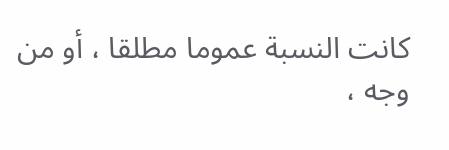كانت النسبة عموما مطلقا ، أو من وجه ،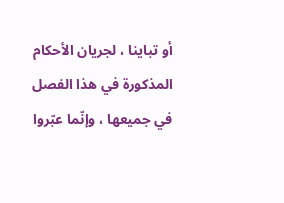أو تباينا ، لجريان الأحكام المذكورة في هذا الفصل في جميعها ، وإنّما عبّروا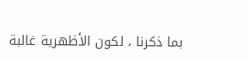بما ذكرنا ، لكون الأظهرية غالبة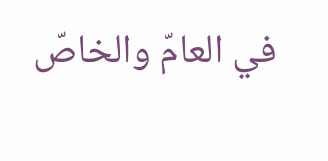في العامّ والخاصّ